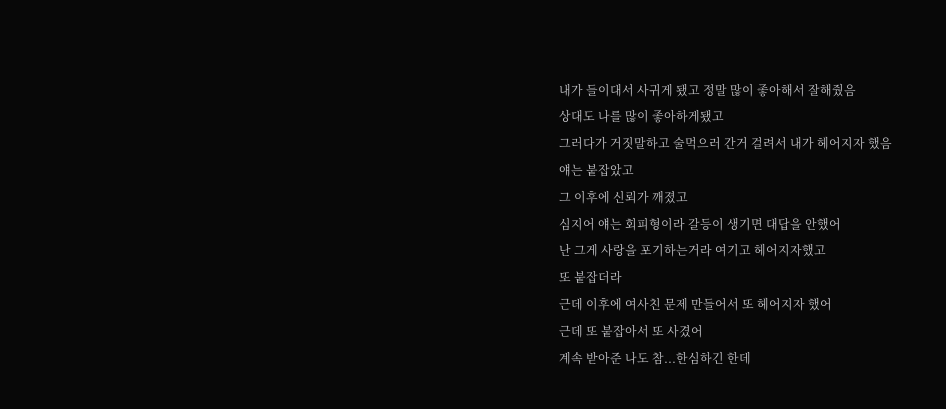내가 들이대서 사귀게 됐고 정말 많이 좋아해서 잘해줬음
상대도 나를 많이 좋아하게됐고
그러다가 거짓말하고 술먹으러 간거 걸려서 내가 헤어지자 했음
얘는 붙잡았고
그 이후에 신뢰가 깨졌고
심지어 얘는 회피형이라 갈등이 생기면 대답을 안했어
난 그게 사랑을 포기하는거라 여기고 헤어지자했고
또 붙잡더라
근데 이후에 여사친 문제 만들어서 또 헤어지자 했어
근데 또 붙잡아서 또 사겼어
계속 받아준 나도 참...한심하긴 한데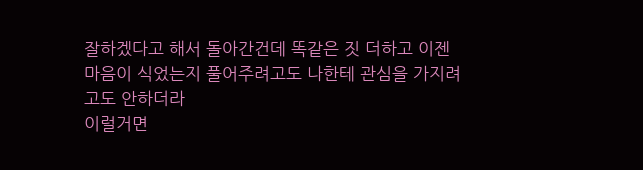잘하겠다고 해서 돌아간건데 똑같은 짓 더하고 이젠 마음이 식었는지 풀어주려고도 나한테 관심을 가지려고도 안하더라
이럴거면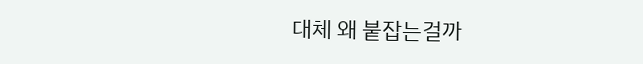대체 왜 붙잡는걸까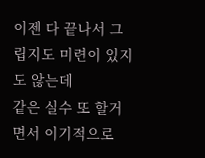이젠 다 끝나서 그립지도 미련이 있지도 않는데
같은 실수 또 할거면서 이기적으로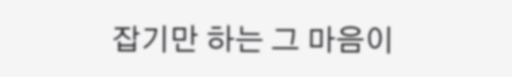잡기만 하는 그 마음이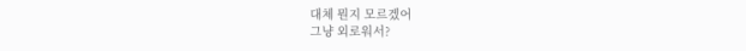대체 뭔지 모르겠어
그냥 외로워서?